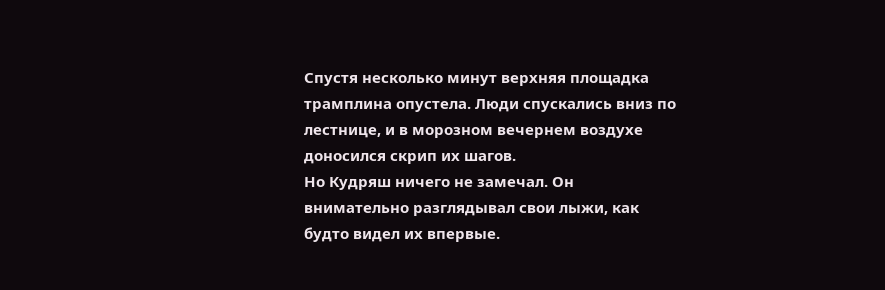Спустя несколько минут верхняя площадка трамплина опустела. Люди спускались вниз по лестнице, и в морозном вечернем воздухе доносился скрип их шагов.
Но Кудряш ничего не замечал. Он внимательно разглядывал свои лыжи, как будто видел их впервые.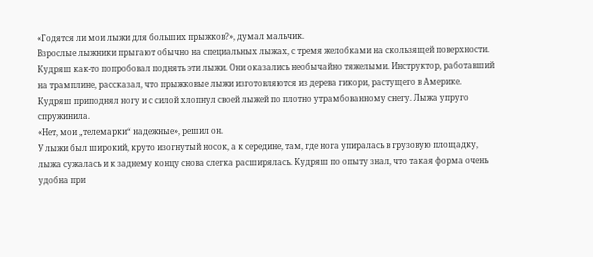«Годятся ли мои лыжи для больших прыжков?», думал мальчик.
Взрослые лыжники прыгают обычно на специальных лыжах, с тремя желобками на скользящей поверхности. Кудряш как-то попробовал поднять эти лыжи. Они оказались необычайно тяжелыми. Инструктор, работавший на трамплине, рассказал, что прыжковые лыжи изготовляются из дерева гикори, растущего в Америке.
Кудряш приподнял ногу и с силой хлопнул своей лыжей по плотно утрамбованному снегу. Лыжа упруго спружинила.
«Нет, мои „телемарки“ надежные», решил он.
У лыжи был широкий, круто изогнутый носок, а к середине, там, где нога упиралась в грузовую площадку, лыжа сужалась и к заднему концу снова слегка расширялась. Кудряш по опыту знал, что такая форма очень удобна при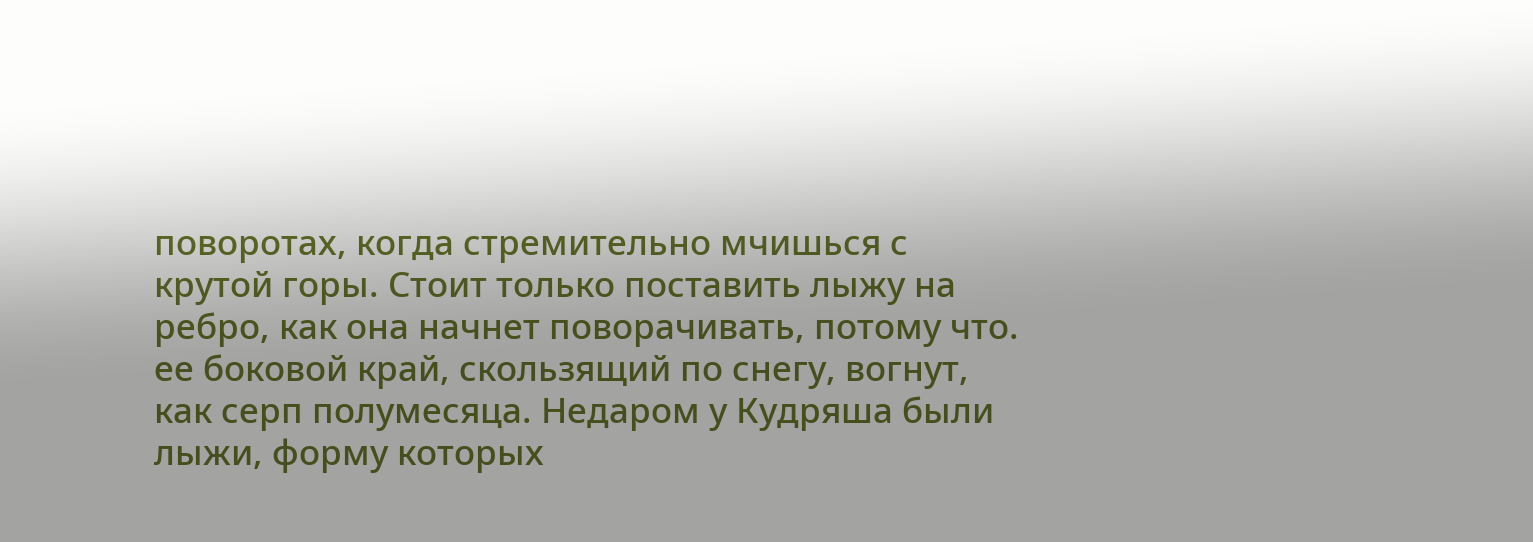поворотах, когда стремительно мчишься с крутой горы. Стоит только поставить лыжу на ребро, как она начнет поворачивать, потому что. ее боковой край, скользящий по снегу, вогнут, как серп полумесяца. Недаром у Кудряша были лыжи, форму которых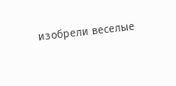изобрели веселые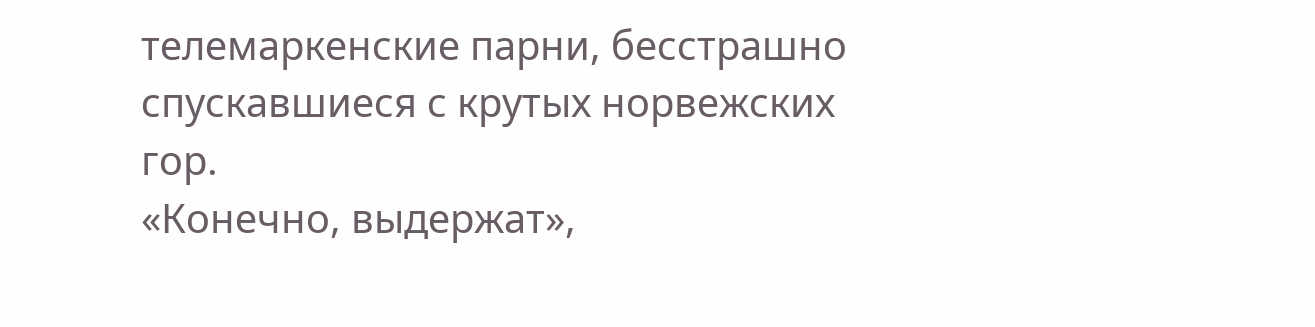телемаркенские парни, бесстрашно спускавшиеся с крутых норвежских гор.
«Конечно, выдержат»,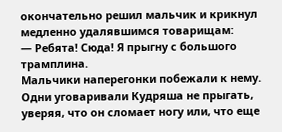окончательно решил мальчик и крикнул медленно удалявшимся товарищам:
— Ребята! Сюда! Я прыгну с большого трамплина.
Мальчики наперегонки побежали к нему. Одни уговаривали Кудряша не прыгать, уверяя, что он сломает ногу или, что еще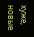хуже, новые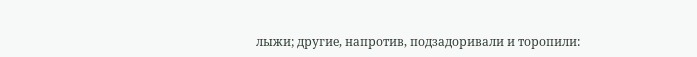лыжи; другие, напротив, подзадоривали и торопили: